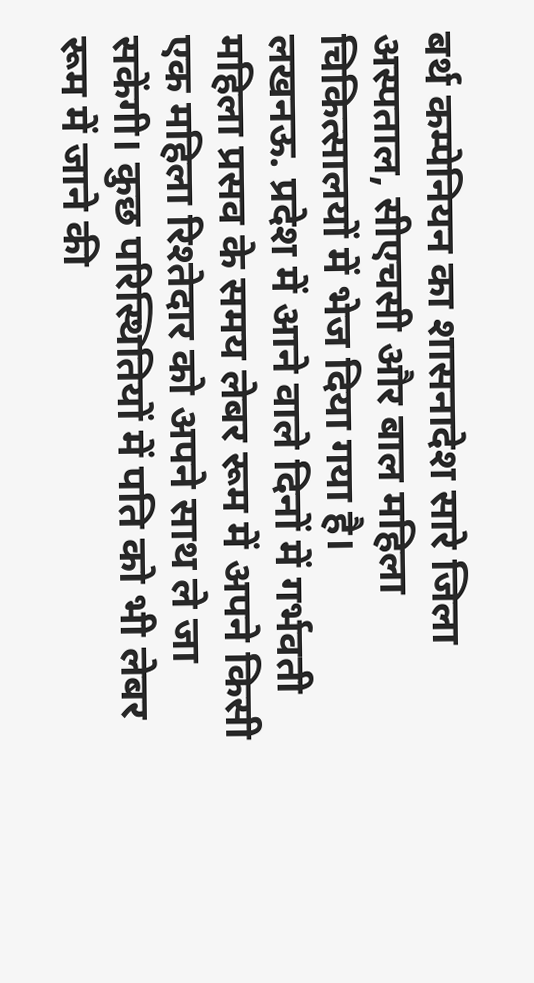बर्थ कम्पेनियन का शासनादेश सारे जिला अस्पताल, सीएचसी और बाल महिला चिकित्सालयों में भेज दिया गया है।
लखनऊ. प्रदेश में आने वाले दिनों में गर्भवती महिला प्रसव के समय लेबर रूम में अपने किसी एक महिला रिश्तेदार को अपने साथ ले जा सकेंगी। कुछ परिस्थितियों में पति को भी लेबर रूम में जाने की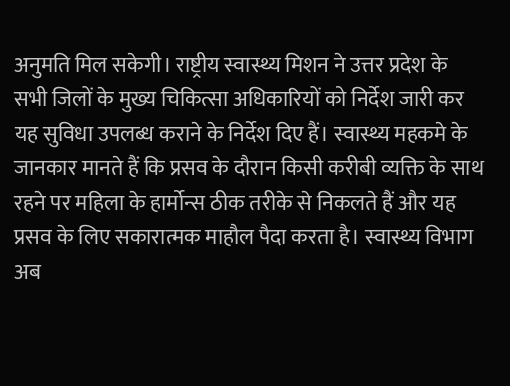अनुमति मिल सकेगी। राष्ट्रीय स्वास्थ्य मिशन ने उत्तर प्रदेश के सभी जिलों के मुख्य चिकित्सा अधिकारियों को निर्देश जारी कर यह सुविधा उपलब्ध कराने के निर्देश दिए हैं। स्वास्थ्य महकमे के जानकार मानते हैं कि प्रसव के दौरान किसी करीबी व्यक्ति के साथ रहने पर महिला के हार्मोन्स ठीक तरीके से निकलते हैं और यह प्रसव के लिए सकारात्मक माहौल पैदा करता है। स्वास्थ्य विभाग अब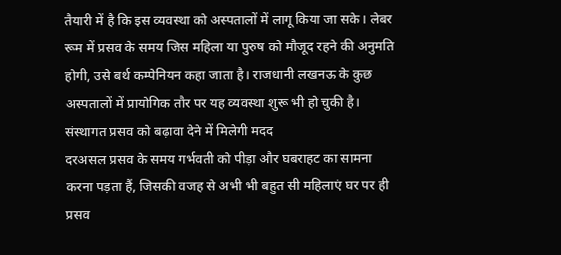तैयारी में है कि इस व्यवस्था को अस्पतालों में लागू किया जा सके। लेबर रूम में प्रसव के समय जिस महिला या पुरुष को मौजूद रहने की अनुमति होगी, उसे बर्थ कम्पेनियन कहा जाता है। राजधानी लखनऊ के कुछ अस्पतालों में प्रायोगिक तौर पर यह व्यवस्था शुरू भी हो चुकी है।
संस्थागत प्रसव को बढ़ावा देने में मिलेगी मदद
दरअसल प्रसव के समय गर्भवती को पीड़ा और घबराहट का सामना करना पड़ता हैं, जिसकी वजह से अभी भी बहुत सी महिलाएं घर पर ही प्रसव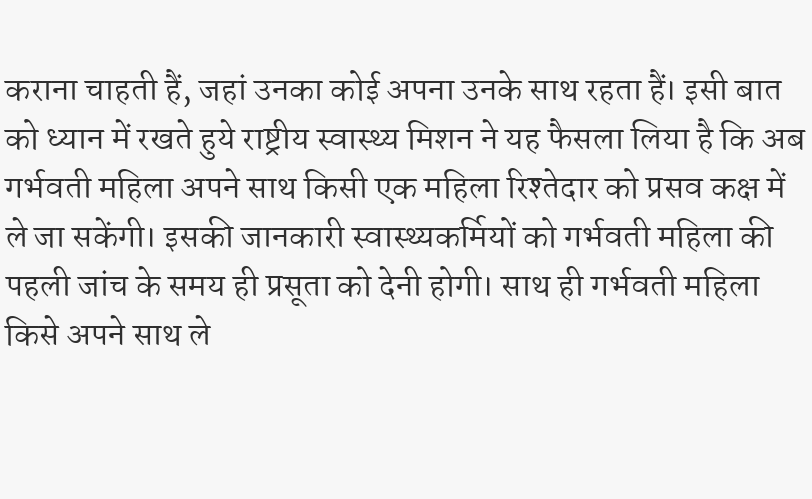कराना चाहती हैं, जहां उनका कोई अपना उनके साथ रहता हैं। इसी बात को ध्यान में रखते हुये राष्ट्रीय स्वास्थ्य मिशन ने यह फैसला लिया है कि अब गर्भवती महिला अपने साथ किसी एक महिला रिश्तेदार को प्रसव कक्ष में ले जा सकेंगी। इसकी जानकारी स्वास्थ्यकर्मियों को गर्भवती महिला की पहली जांच के समय ही प्रसूता को देनी होगी। साथ ही गर्भवती महिला किसे अपने साथ ले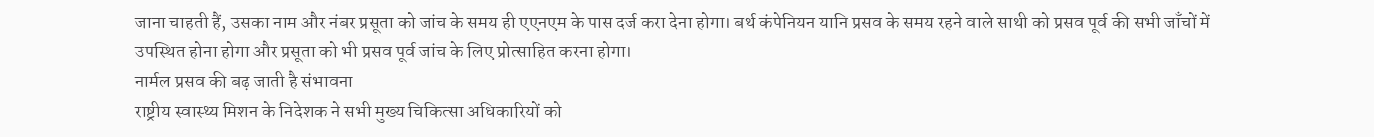जाना चाहती हैं, उसका नाम और नंबर प्रसूता को जांच के समय ही एएनएम के पास दर्ज करा देना होगा। बर्थ कंपेनियन यानि प्रसव के समय रहने वाले साथी को प्रसव पूर्व की सभी जाँचों में उपस्थित होना होगा और प्रसूता को भी प्रसव पूर्व जांच के लिए प्रोत्साहित करना होगा।
नार्मल प्रसव की बढ़ जाती है संभावना
राष्ट्रीय स्वास्थ्य मिशन के निदेशक ने सभी मुख्य चिकित्सा अधिकारियों को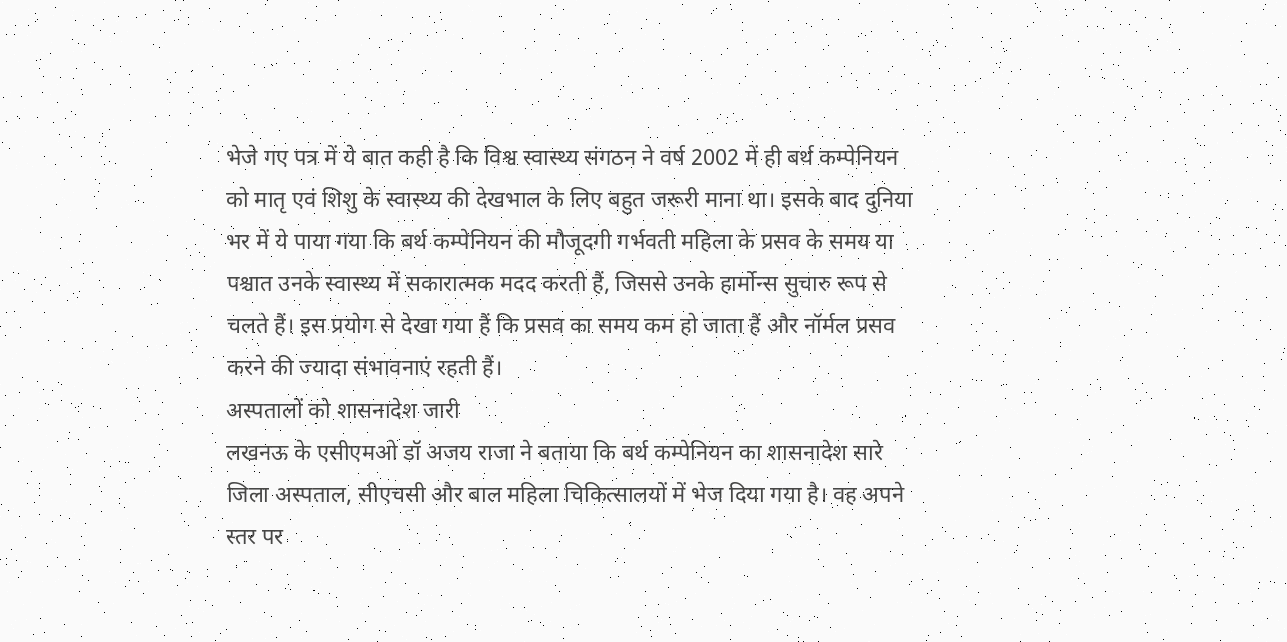भेजे गए पत्र में ये बात कही है कि विश्व स्वास्थ्य संगठन ने वर्ष 2002 में ही बर्थ कम्पेनियन को मातृ एवं शिशु के स्वास्थ्य की देखभाल के लिए बहुत जरूरी माना था। इसके बाद दुनिया भर में ये पाया गया कि बर्थ कम्पेनियन की मौजूदगी गर्भवती महिला के प्रसव के समय या पश्चात उनके स्वास्थ्य में सकारात्मक मदद करती हैं, जिससे उनके हार्मोन्स सुचारु रूप से चलते हैं। इस प्रयोग से देखा गया हैं कि प्रसव का समय कम हो जाता हैं और नॉर्मल प्रसव करने की ज्यादा संभावनाएं रहती हैं।
अस्पतालों को शासनादेश जारी
लखनऊ के एसीएमओ डॉ अजय राजा ने बताया कि बर्थ कम्पेनियन का शासनादेश सारे जिला अस्पताल, सीएचसी और बाल महिला चिकित्सालयों में भेज दिया गया है। वह अपने स्तर पर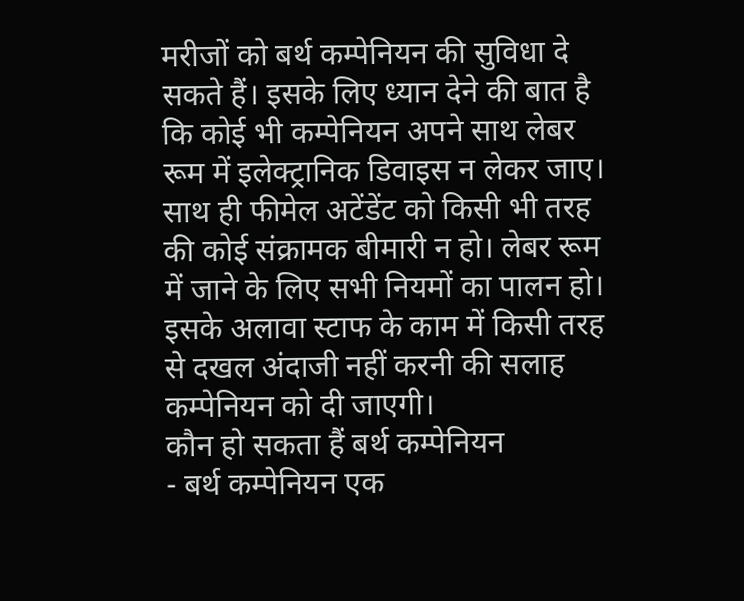मरीजों को बर्थ कम्पेनियन की सुविधा दे सकते हैं। इसके लिए ध्यान देने की बात है कि कोई भी कम्पेनियन अपने साथ लेबर रूम में इलेक्ट्रानिक डिवाइस न लेकर जाए। साथ ही फीमेल अटेंडेंट को किसी भी तरह की कोई संक्रामक बीमारी न हो। लेबर रूम में जाने के लिए सभी नियमों का पालन हो। इसके अलावा स्टाफ के काम में किसी तरह से दखल अंदाजी नहीं करनी की सलाह कम्पेनियन को दी जाएगी।
कौन हो सकता हैं बर्थ कम्पेनियन
- बर्थ कम्पेनियन एक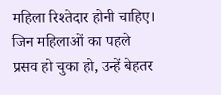महिला रिश्तेदार होनी चाहिए। जिन महिलाओं का पहले प्रसव हो चुका हो, उन्हें बेहतर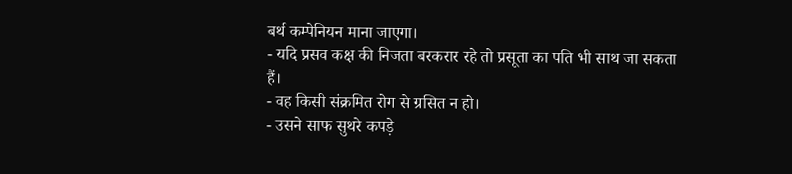बर्थ कम्पेनियन माना जाएगा।
- यदि प्रसव कक्ष की निजता बरकरार रहे तो प्रसूता का पति भी साथ जा सकता हैं।
- वह किसी संक्रमित रोग से ग्रसित न हो।
- उसने साफ सुथरे कपड़े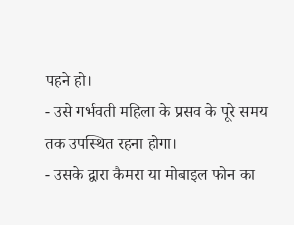पहने हो।
- उसे गर्भवती महिला के प्रसव के पूरे समय तक उपस्थित रहना होगा।
- उसके द्वारा कैमरा या मोबाइल फोन का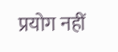प्रयोग नहीं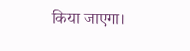किया जाएगा।